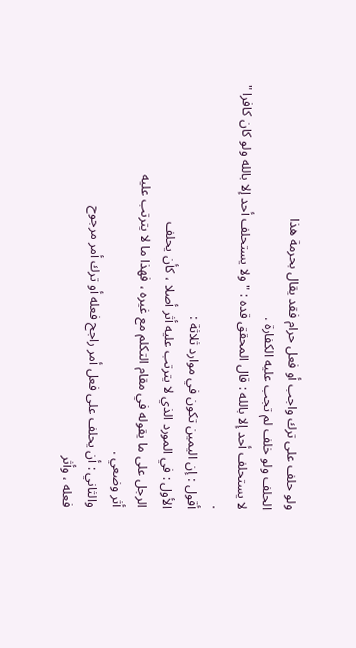ولو حلف على ترك واجب أو فعل حرام فقد يقال بحرمة هذا
الحلف ولو خلف لم تجب عليه الكفارة .
لا يستحلف أحد إلا بالله : قال المحقق قده : " ولا يستحلف أحد إلا بالله ولو كان كافرا " .
أقول : إن اليمين تكون في موارد ثلاثة :
الأول : في المورد الذي لا يترتب عليه أثر أصلا ، كأن يحلف
الرجل على ما يقوله في مقام التكلم مع غيره ، فهذا ما لا يترتب عليه
أثر وضعي .
والثاني : أن يحلف على فعل أمر راجح فعله أو ترك أمر مرجوح
فعله ، وأثر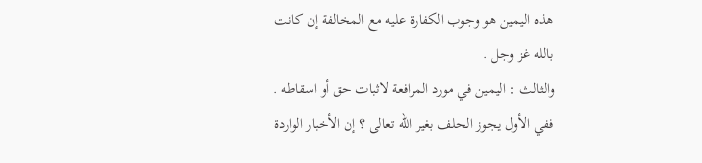هذه اليمين هو وجوب الكفارة عليه مع المخالفة إن كانت
بالله غز وجل .
والثالث : اليمين في مورد المرافعة لاثبات حق أو اسقاطه .
ففي الأول يجوز الحلف بغير الله تعالى ؟ إن الأخبار الواردة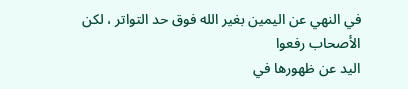في النهي عن اليمين بغير الله فوق حد التواتر ، لكن الأصحاب رفعوا
اليد عن ظهورها في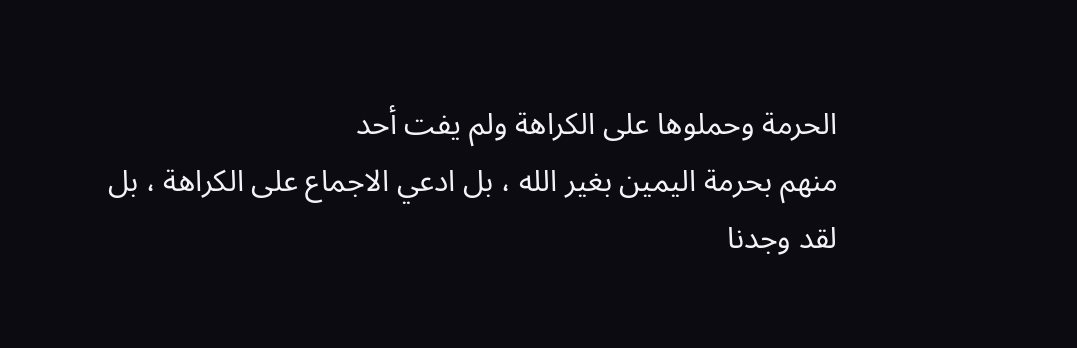الحرمة وحملوها على الكراهة ولم يفت أحد
منهم بحرمة اليمين بغير الله ، بل ادعي الاجماع على الكراهة ، بل
لقد وجدنا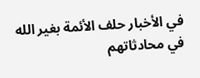في الأخبار حلف الأئمة بغير الله في محادثاتهم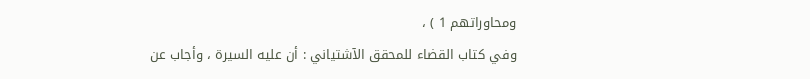ومحاوراتهم 1 ) ،
وفي كتاب القضاء للمحقق الآشتياني : أن عليه السيرة ، وأجاب عن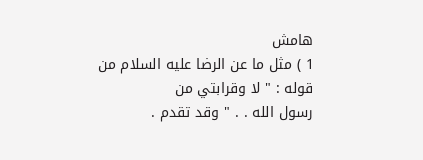هامش
1 ) مثل ما عن الرضا عليه السلام من قوله : " لا وقرابتي من
رسول الله . . " وقد تقدم .